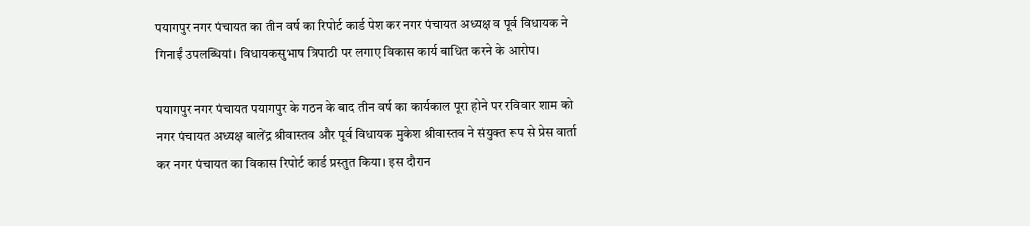पयागपुर नगर पंचायत का तीन वर्ष का रिपोर्ट कार्ड पेश कर नगर पंचायत अध्यक्ष व पूर्व विधायक ने गिनाईं उपलब्धियां। विधायकसुभाष त्रिपाठी पर लगाए विकास कार्य बाधित करने के आरोप।

पयागपुर नगर पंचायत पयागपुर के गठन के बाद तीन वर्ष का कार्यकाल पूरा होने पर रविवार शाम को नगर पंचायत अध्यक्ष बालेंद्र श्रीवास्तव और पूर्व विधायक मुकेश श्रीवास्तव ने संयुक्त रूप से प्रेस वार्ता कर नगर पंचायत का विकास रिपोर्ट कार्ड प्रस्तुत किया। इस दौरान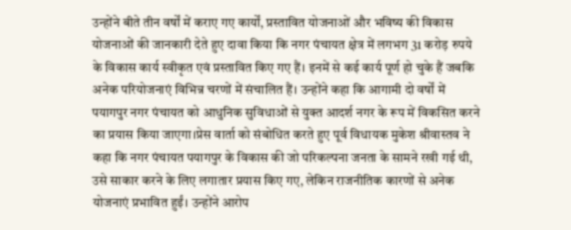उन्होंने बीते तीन वर्षों में कराए गए कार्यों, प्रस्तावित योजनाओं और भविष्य की विकास योजनाओं की जानकारी देते हुए दावा किया कि नगर पंचायत क्षेत्र में लगभग 31 करोड़ रुपये के विकास कार्य स्वीकृत एवं प्रस्तावित किए गए हैं। इनमें से कई कार्य पूर्ण हो चुके हैं जबकि अनेक परियोजनाएं विभिन्न चरणों में संचालित हैं। उन्होंने कहा कि आगामी दो वर्षों में पयागपुर नगर पंचायत को आधुनिक सुविधाओं से युक्त आदर्श नगर के रूप में विकसित करने का प्रयास किया जाएगा।प्रेस वार्ता को संबोधित करते हुए पूर्व विधायक मुकेश श्रीवास्तव ने कहा कि नगर पंचायत पयागपुर के विकास की जो परिकल्पना जनता के सामने रखी गई थी, उसे साकार करने के लिए लगातार प्रयास किए गए, लेकिन राजनीतिक कारणों से अनेक योजनाएं प्रभावित हुईं। उन्होंने आरोप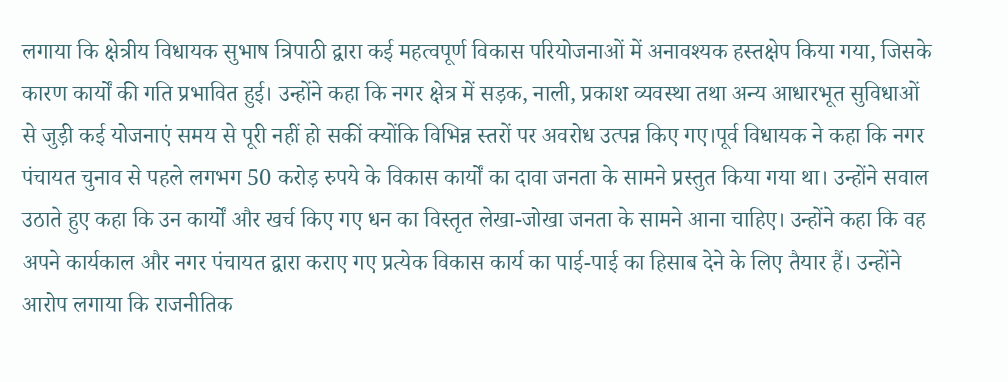लगाया कि क्षेत्रीय विधायक सुभाष त्रिपाठी द्वारा कई महत्वपूर्ण विकास परियोजनाओं में अनावश्यक हस्तक्षेप किया गया, जिसके कारण कार्यों की गति प्रभावित हुई। उन्होंने कहा कि नगर क्षेत्र में सड़क, नाली, प्रकाश व्यवस्था तथा अन्य आधारभूत सुविधाओं से जुड़ी कई योजनाएं समय से पूरी नहीं हो सकीं क्योंकि विभिन्न स्तरों पर अवरोध उत्पन्न किए गए।पूर्व विधायक ने कहा कि नगर पंचायत चुनाव से पहले लगभग 50 करोड़ रुपये के विकास कार्यों का दावा जनता के सामने प्रस्तुत किया गया था। उन्होंने सवाल उठाते हुए कहा कि उन कार्यों और खर्च किए गए धन का विस्तृत लेखा-जोखा जनता के सामने आना चाहिए। उन्होंने कहा कि वह अपने कार्यकाल और नगर पंचायत द्वारा कराए गए प्रत्येक विकास कार्य का पाई-पाई का हिसाब देने के लिए तैयार हैं। उन्होंने आरोप लगाया कि राजनीतिक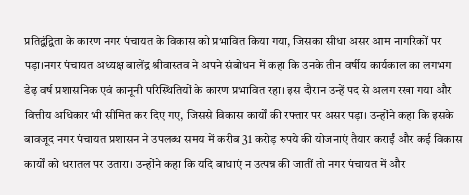प्रतिद्वंद्विता के कारण नगर पंचायत के विकास को प्रभावित किया गया, जिसका सीधा असर आम नागरिकों पर पड़ा।नगर पंचायत अध्यक्ष बालेंद्र श्रीवास्तव ने अपने संबोधन में कहा कि उनके तीन वर्षीय कार्यकाल का लगभग डेढ़ वर्ष प्रशासनिक एवं कानूनी परिस्थितियों के कारण प्रभावित रहा। इस दौरान उन्हें पद से अलग रखा गया और वित्तीय अधिकार भी सीमित कर दिए गए, जिससे विकास कार्यों की रफ्तार पर असर पड़ा। उन्होंने कहा कि इसके बावजूद नगर पंचायत प्रशासन ने उपलब्ध समय में करीब 31 करोड़ रुपये की योजनाएं तैयार कराईं और कई विकास कार्यों को धरातल पर उतारा। उन्होंने कहा कि यदि बाधाएं न उत्पन्न की जातीं तो नगर पंचायत में और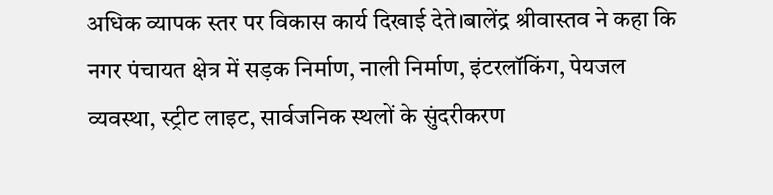अधिक व्यापक स्तर पर विकास कार्य दिखाई देते।बालेंद्र श्रीवास्तव ने कहा कि नगर पंचायत क्षेत्र में सड़क निर्माण, नाली निर्माण, इंटरलॉकिंग, पेयजल व्यवस्था, स्ट्रीट लाइट, सार्वजनिक स्थलों के सुंदरीकरण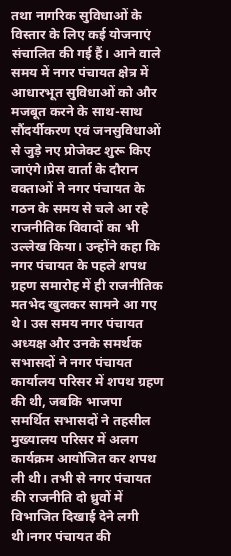तथा नागरिक सुविधाओं के विस्तार के लिए कई योजनाएं संचालित की गई हैं। आने वाले समय में नगर पंचायत क्षेत्र में आधारभूत सुविधाओं को और मजबूत करने के साथ-साथ सौंदर्यीकरण एवं जनसुविधाओं से जुड़े नए प्रोजेक्ट शुरू किए जाएंगे।प्रेस वार्ता के दौरान वक्ताओं ने नगर पंचायत के गठन के समय से चले आ रहे राजनीतिक विवादों का भी उल्लेख किया। उन्होंने कहा कि नगर पंचायत के पहले शपथ ग्रहण समारोह में ही राजनीतिक मतभेद खुलकर सामने आ गए थे। उस समय नगर पंचायत अध्यक्ष और उनके समर्थक सभासदों ने नगर पंचायत कार्यालय परिसर में शपथ ग्रहण की थी, जबकि भाजपा समर्थित सभासदों ने तहसील मुख्यालय परिसर में अलग कार्यक्रम आयोजित कर शपथ ली थी। तभी से नगर पंचायत की राजनीति दो ध्रुवों में विभाजित दिखाई देने लगी थी।नगर पंचायत की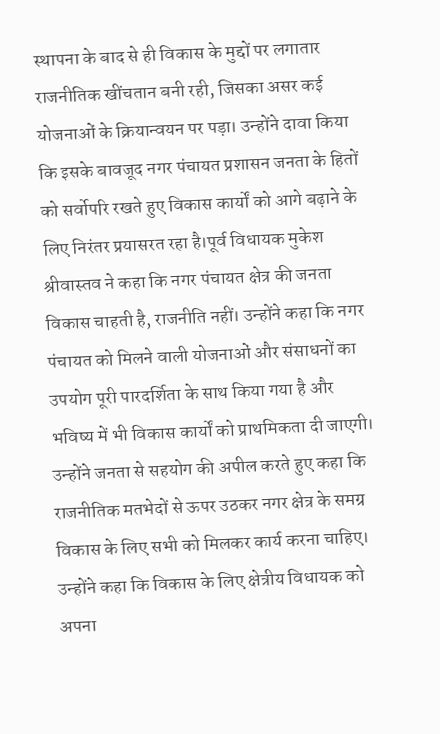स्थापना के बाद से ही विकास के मुद्दों पर लगातार राजनीतिक खींचतान बनी रही, जिसका असर कई योजनाओं के क्रियान्वयन पर पड़ा। उन्होंने दावा किया कि इसके बावजूद नगर पंचायत प्रशासन जनता के हितों को सर्वोपरि रखते हुए विकास कार्यों को आगे बढ़ाने के लिए निरंतर प्रयासरत रहा है।पूर्व विधायक मुकेश श्रीवास्तव ने कहा कि नगर पंचायत क्षेत्र की जनता विकास चाहती है, राजनीति नहीं। उन्होंने कहा कि नगर पंचायत को मिलने वाली योजनाओं और संसाधनों का उपयोग पूरी पारदर्शिता के साथ किया गया है और भविष्य में भी विकास कार्यों को प्राथमिकता दी जाएगी। उन्होंने जनता से सहयोग की अपील करते हुए कहा कि राजनीतिक मतभेदों से ऊपर उठकर नगर क्षेत्र के समग्र विकास के लिए सभी को मिलकर कार्य करना चाहिए। उन्होंने कहा कि विकास के लिए क्षेत्रीय विधायक को अपना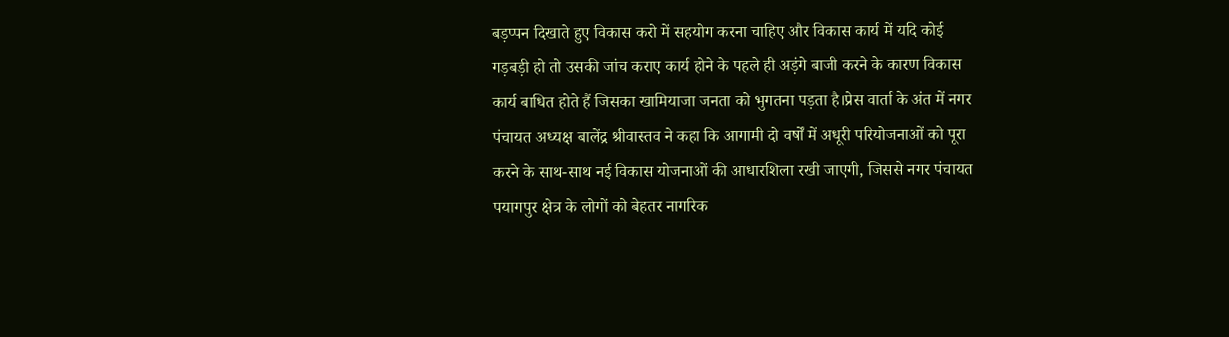बड़प्पन दिखाते हुए विकास करो में सहयोग करना चाहिए और विकास कार्य में यदि कोई गड़बड़ी हो तो उसकी जांच कराए कार्य होने के पहले ही अड़ंगे बाजी करने के कारण विकास कार्य बाधित होते हैं जिसका खामियाजा जनता को भुगतना पड़ता है।प्रेस वार्ता के अंत में नगर पंचायत अध्यक्ष बालेंद्र श्रीवास्तव ने कहा कि आगामी दो वर्षों में अधूरी परियोजनाओं को पूरा करने के साथ-साथ नई विकास योजनाओं की आधारशिला रखी जाएगी, जिससे नगर पंचायत पयागपुर क्षेत्र के लोगों को बेहतर नागरिक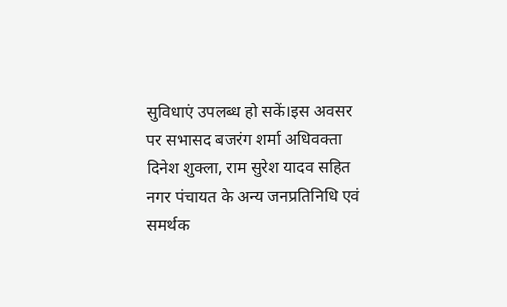सुविधाएं उपलब्ध हो सकें।इस अवसर पर सभासद बजरंग शर्मा अधिवक्ता दिनेश शुक्ला, राम सुरेश यादव सहित नगर पंचायत के अन्य जनप्रतिनिधि एवं समर्थक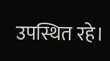उपस्थित रहे।